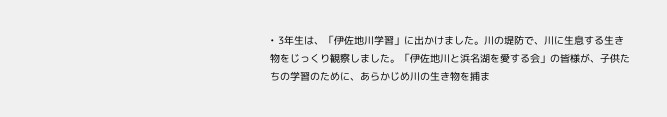• 3年生は、「伊佐地川学習」に出かけました。川の堤防で、川に生息する生き物をじっくり観察しました。「伊佐地川と浜名湖を愛する会」の皆様が、子供たちの学習のために、あらかじめ川の生き物を捕ま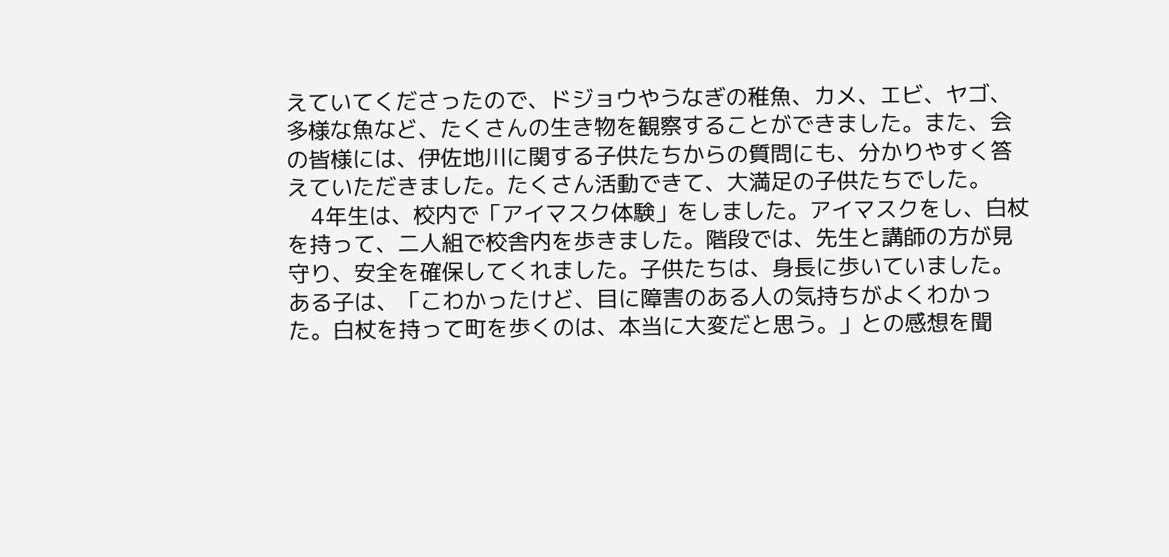えていてくださったので、ドジョウやうなぎの稚魚、カメ、エビ、ヤゴ、多様な魚など、たくさんの生き物を観察することができました。また、会の皆様には、伊佐地川に関する子供たちからの質問にも、分かりやすく答えていただきました。たくさん活動できて、大満足の子供たちでした。
    4年生は、校内で「アイマスク体験」をしました。アイマスクをし、白杖を持って、二人組で校舎内を歩きました。階段では、先生と講師の方が見守り、安全を確保してくれました。子供たちは、身長に歩いていました。ある子は、「こわかったけど、目に障害のある人の気持ちがよくわかった。白杖を持って町を歩くのは、本当に大変だと思う。」との感想を聞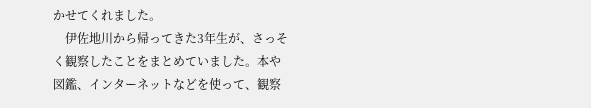かせてくれました。
    伊佐地川から帰ってきた3年生が、さっそく観察したことをまとめていました。本や図鑑、インターネットなどを使って、観察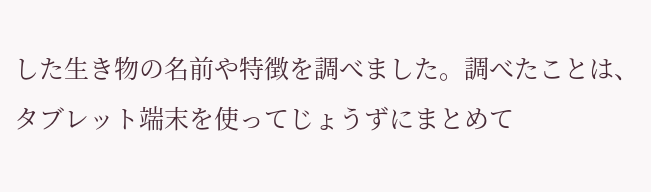した生き物の名前や特徴を調べました。調べたことは、タブレット端末を使ってじょうずにまとめて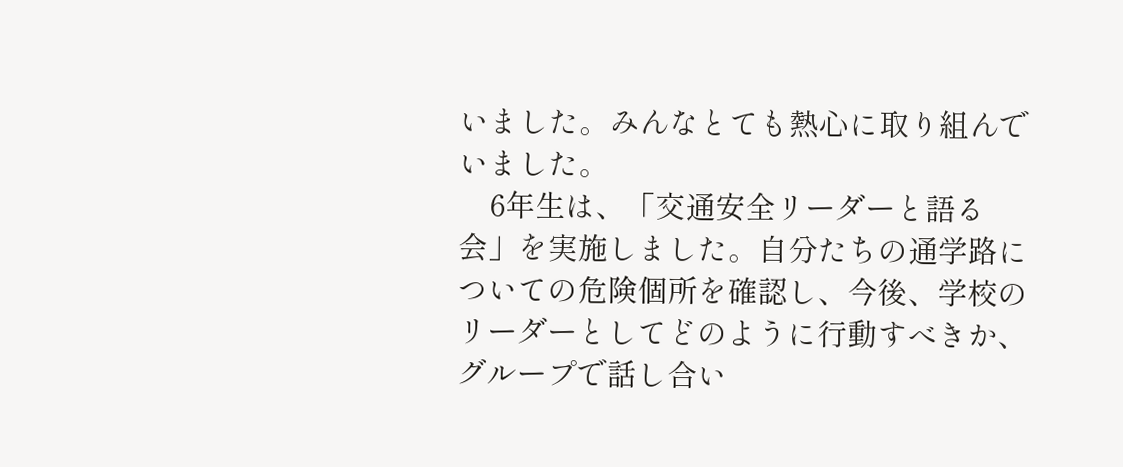いました。みんなとても熱心に取り組んでいました。
    6年生は、「交通安全リーダーと語る会」を実施しました。自分たちの通学路についての危険個所を確認し、今後、学校のリーダーとしてどのように行動すべきか、グループで話し合い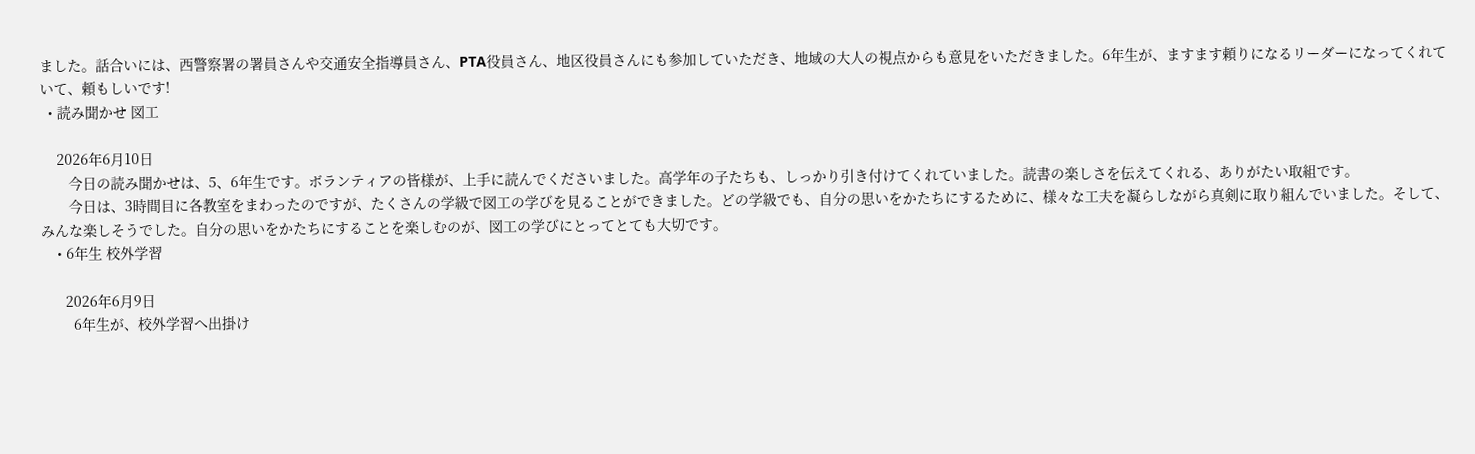ました。話合いには、西警察署の署員さんや交通安全指導員さん、PTA役員さん、地区役員さんにも参加していただき、地域の大人の視点からも意見をいただきました。6年生が、ますます頼りになるリーダーになってくれていて、頼もしいです!
  • 読み聞かせ 図工

    2026年6月10日
       今日の読み聞かせは、5、6年生です。ボランティアの皆様が、上手に読んでくださいました。高学年の子たちも、しっかり引き付けてくれていました。読書の楽しさを伝えてくれる、ありがたい取組です。
       今日は、3時間目に各教室をまわったのですが、たくさんの学級で図工の学びを見ることができました。どの学級でも、自分の思いをかたちにするために、様々な工夫を凝らしながら真剣に取り組んでいました。そして、みんな楽しそうでした。自分の思いをかたちにすることを楽しむのが、図工の学びにとってとても大切です。
    • 6年生 校外学習

      2026年6月9日
        6年生が、校外学習へ出掛け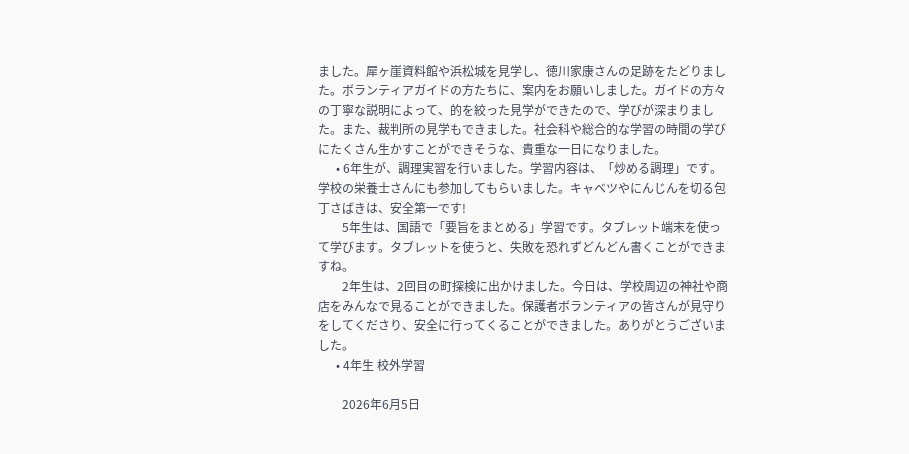ました。犀ヶ崖資料館や浜松城を見学し、徳川家康さんの足跡をたどりました。ボランティアガイドの方たちに、案内をお願いしました。ガイドの方々の丁寧な説明によって、的を絞った見学ができたので、学びが深まりました。また、裁判所の見学もできました。社会科や総合的な学習の時間の学びにたくさん生かすことができそうな、貴重な一日になりました。
      • 6年生が、調理実習を行いました。学習内容は、「炒める調理」です。学校の栄養士さんにも参加してもらいました。キャベツやにんじんを切る包丁さばきは、安全第一です!
        5年生は、国語で「要旨をまとめる」学習です。タブレット端末を使って学びます。タブレットを使うと、失敗を恐れずどんどん書くことができますね。
        2年生は、2回目の町探検に出かけました。今日は、学校周辺の神社や商店をみんなで見ることができました。保護者ボランティアの皆さんが見守りをしてくださり、安全に行ってくることができました。ありがとうございました。
      • 4年生 校外学習

        2026年6月5日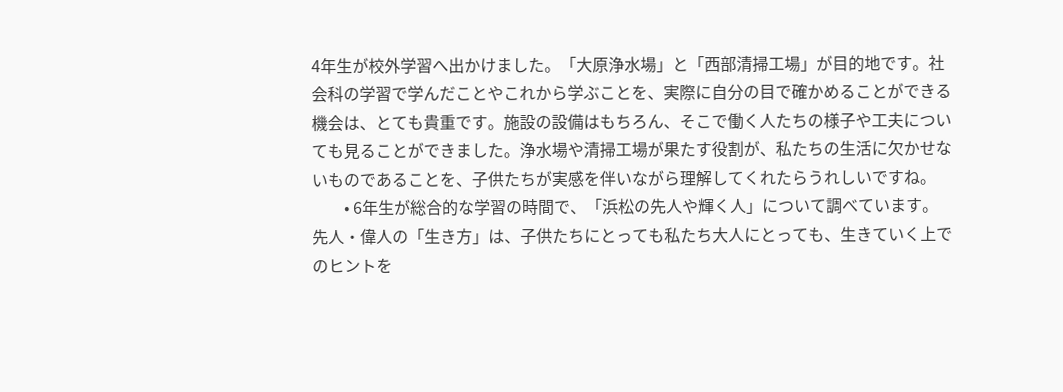4年生が校外学習へ出かけました。「大原浄水場」と「西部清掃工場」が目的地です。社会科の学習で学んだことやこれから学ぶことを、実際に自分の目で確かめることができる機会は、とても貴重です。施設の設備はもちろん、そこで働く人たちの様子や工夫についても見ることができました。浄水場や清掃工場が果たす役割が、私たちの生活に欠かせないものであることを、子供たちが実感を伴いながら理解してくれたらうれしいですね。
        • 6年生が総合的な学習の時間で、「浜松の先人や輝く人」について調べています。先人・偉人の「生き方」は、子供たちにとっても私たち大人にとっても、生きていく上でのヒントを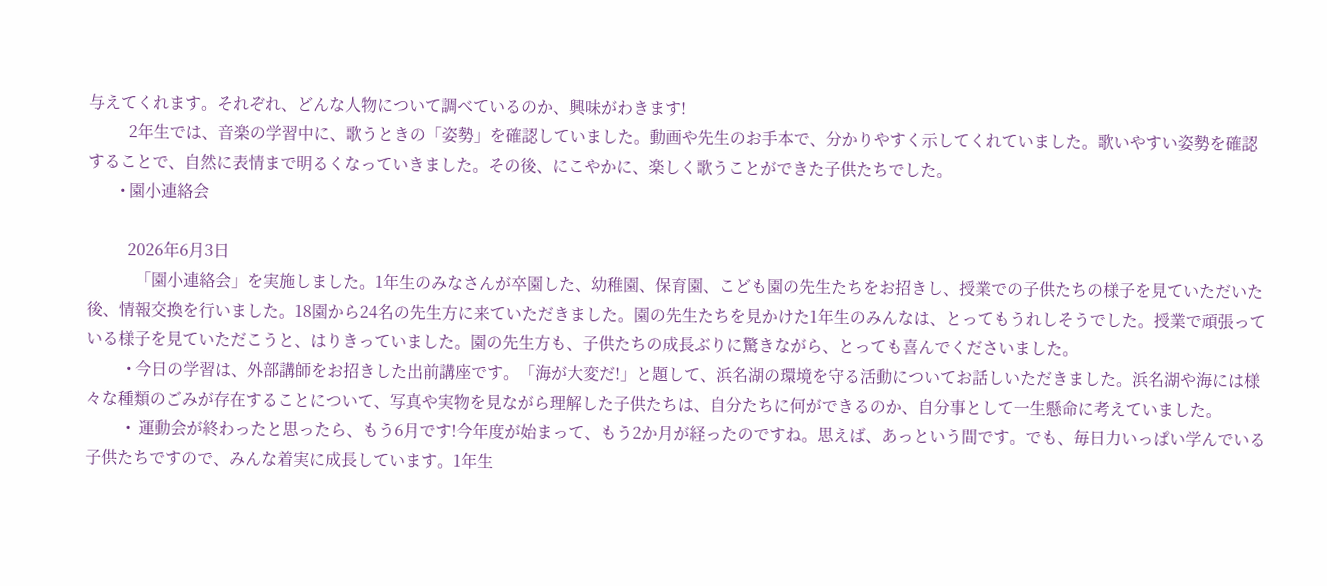与えてくれます。それぞれ、どんな人物について調べているのか、興味がわきます!
          2年生では、音楽の学習中に、歌うときの「姿勢」を確認していました。動画や先生のお手本で、分かりやすく示してくれていました。歌いやすい姿勢を確認することで、自然に表情まで明るくなっていきました。その後、にこやかに、楽しく歌うことができた子供たちでした。
        • 園小連絡会

          2026年6月3日
            「園小連絡会」を実施しました。1年生のみなさんが卒園した、幼稚園、保育園、こども園の先生たちをお招きし、授業での子供たちの様子を見ていただいた後、情報交換を行いました。18園から24名の先生方に来ていただきました。園の先生たちを見かけた1年生のみんなは、とってもうれしそうでした。授業で頑張っている様子を見ていただこうと、はりきっていました。園の先生方も、子供たちの成長ぶりに驚きながら、とっても喜んでくださいました。
          • 今日の学習は、外部講師をお招きした出前講座です。「海が大変だ!」と題して、浜名湖の環境を守る活動についてお話しいただきました。浜名湖や海には様々な種類のごみが存在することについて、写真や実物を見ながら理解した子供たちは、自分たちに何ができるのか、自分事として一生懸命に考えていました。
          •  運動会が終わったと思ったら、もう6月です!今年度が始まって、もう2か月が経ったのですね。思えば、あっという間です。でも、毎日力いっぱい学んでいる子供たちですので、みんな着実に成長しています。1年生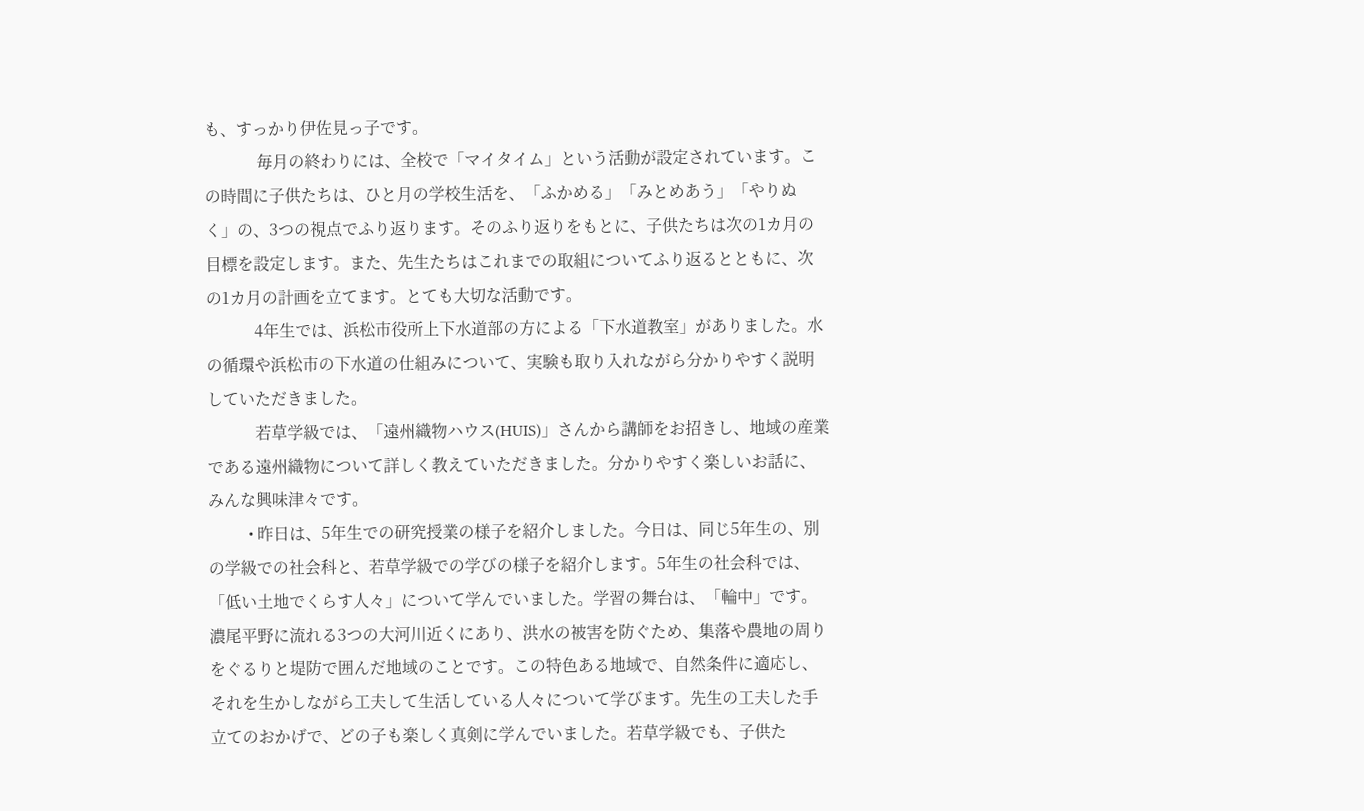も、すっかり伊佐見っ子です。
             毎月の終わりには、全校で「マイタイム」という活動が設定されています。この時間に子供たちは、ひと月の学校生活を、「ふかめる」「みとめあう」「やりぬく」の、3つの視点でふり返ります。そのふり返りをもとに、子供たちは次の1カ月の目標を設定します。また、先生たちはこれまでの取組についてふり返るとともに、次の1カ月の計画を立てます。とても大切な活動です。
            4年生では、浜松市役所上下水道部の方による「下水道教室」がありました。水の循環や浜松市の下水道の仕組みについて、実験も取り入れながら分かりやすく説明していただきました。
            若草学級では、「遠州織物ハウス(HUIS)」さんから講師をお招きし、地域の産業である遠州織物について詳しく教えていただきました。分かりやすく楽しいお話に、みんな興味津々です。
          • 昨日は、5年生での研究授業の様子を紹介しました。今日は、同じ5年生の、別の学級での社会科と、若草学級での学びの様子を紹介します。5年生の社会科では、「低い土地でくらす人々」について学んでいました。学習の舞台は、「輪中」です。濃尾平野に流れる3つの大河川近くにあり、洪水の被害を防ぐため、集落や農地の周りをぐるりと堤防で囲んだ地域のことです。この特色ある地域で、自然条件に適応し、それを生かしながら工夫して生活している人々について学びます。先生の工夫した手立てのおかげで、どの子も楽しく真剣に学んでいました。若草学級でも、子供た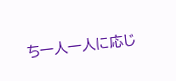ち一人一人に応じ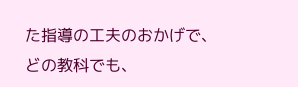た指導の工夫のおかげで、どの教科でも、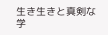生き生きと真剣な学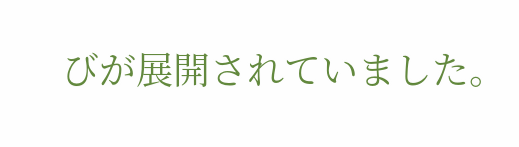びが展開されていました。